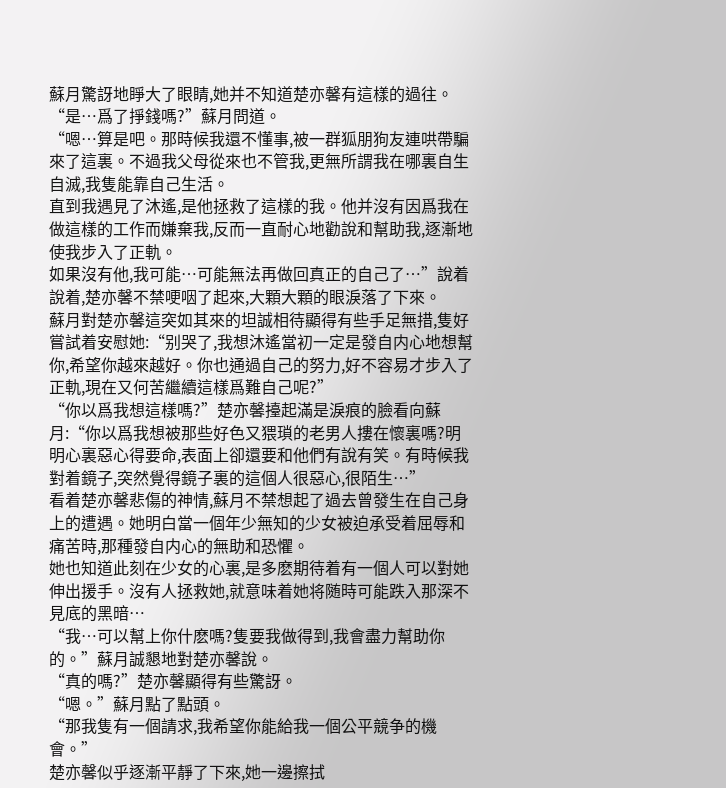蘇月驚訝地睜大了眼睛,她并不知道楚亦馨有這樣的過往。
“是…爲了掙錢嗎?”蘇月問道。
“嗯…算是吧。那時候我還不懂事,被一群狐朋狗友連哄帶騙來了這裏。不過我父母從來也不管我,更無所謂我在哪裏自生自滅,我隻能靠自己生活。
直到我遇見了沐遙,是他拯救了這樣的我。他并沒有因爲我在做這樣的工作而嫌棄我,反而一直耐心地勸說和幫助我,逐漸地使我步入了正軌。
如果沒有他,我可能…可能無法再做回真正的自己了…”說着說着,楚亦馨不禁哽咽了起來,大顆大顆的眼淚落了下來。
蘇月對楚亦馨這突如其來的坦誠相待顯得有些手足無措,隻好嘗試着安慰她:“别哭了,我想沐遙當初一定是發自内心地想幫你,希望你越來越好。你也通過自己的努力,好不容易才步入了正軌,現在又何苦繼續這樣爲難自己呢?”
“你以爲我想這樣嗎?”楚亦馨擡起滿是淚痕的臉看向蘇月:“你以爲我想被那些好色又猥瑣的老男人摟在懷裏嗎?明明心裏惡心得要命,表面上卻還要和他們有說有笑。有時候我對着鏡子,突然覺得鏡子裏的這個人很惡心,很陌生…”
看着楚亦馨悲傷的神情,蘇月不禁想起了過去曾發生在自己身上的遭遇。她明白當一個年少無知的少女被迫承受着屈辱和痛苦時,那種發自内心的無助和恐懼。
她也知道此刻在少女的心裏,是多麽期待着有一個人可以對她伸出援手。沒有人拯救她,就意味着她将随時可能跌入那深不見底的黑暗…
“我…可以幫上你什麽嗎?隻要我做得到,我會盡力幫助你的。”蘇月誠懇地對楚亦馨說。
“真的嗎?”楚亦馨顯得有些驚訝。
“嗯。”蘇月點了點頭。
“那我隻有一個請求,我希望你能給我一個公平競争的機會。”
楚亦馨似乎逐漸平靜了下來,她一邊擦拭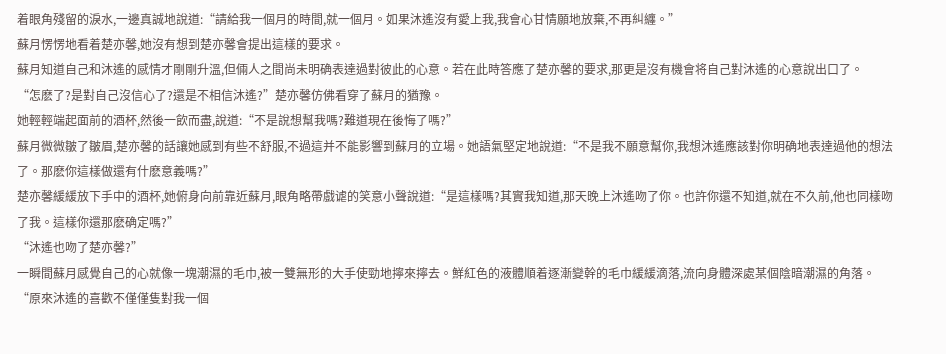着眼角殘留的淚水,一邊真誠地說道:“請給我一個月的時間,就一個月。如果沐遙沒有愛上我,我會心甘情願地放棄,不再糾纏。”
蘇月愣愣地看着楚亦馨,她沒有想到楚亦馨會提出這樣的要求。
蘇月知道自己和沐遙的感情才剛剛升溫,但倆人之間尚未明确表達過對彼此的心意。若在此時答應了楚亦馨的要求,那更是沒有機會将自己對沐遙的心意說出口了。
“怎麽了?是對自己沒信心了?還是不相信沐遙?”楚亦馨仿佛看穿了蘇月的猶豫。
她輕輕端起面前的酒杯,然後一飲而盡,說道:“不是說想幫我嗎?難道現在後悔了嗎?”
蘇月微微皺了皺眉,楚亦馨的話讓她感到有些不舒服,不過這并不能影響到蘇月的立場。她語氣堅定地說道:“不是我不願意幫你,我想沐遙應該對你明确地表達過他的想法了。那麽你這樣做還有什麽意義嗎?”
楚亦馨緩緩放下手中的酒杯,她俯身向前靠近蘇月,眼角略帶戲谑的笑意小聲說道:“是這樣嗎?其實我知道,那天晚上沐遙吻了你。也許你還不知道,就在不久前,他也同樣吻了我。這樣你還那麽确定嗎?”
“沐遙也吻了楚亦馨?”
一瞬間蘇月感覺自己的心就像一塊潮濕的毛巾,被一雙無形的大手使勁地擰來擰去。鮮紅色的液體順着逐漸變幹的毛巾緩緩滴落,流向身體深處某個陰暗潮濕的角落。
“原來沐遙的喜歡不僅僅隻對我一個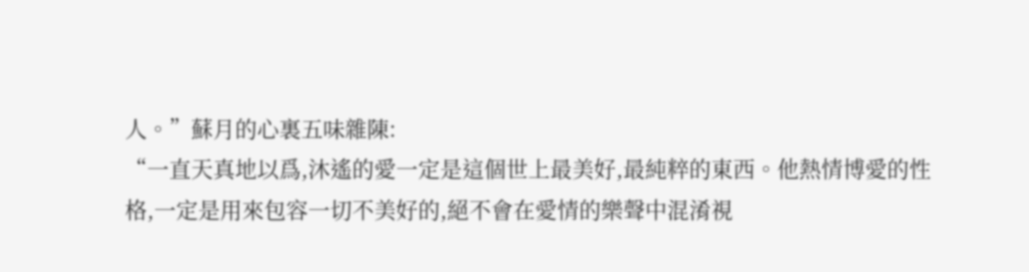人。”蘇月的心裏五味雜陳:
“一直天真地以爲,沐遙的愛一定是這個世上最美好,最純粹的東西。他熱情博愛的性格,一定是用來包容一切不美好的,絕不會在愛情的樂聲中混淆視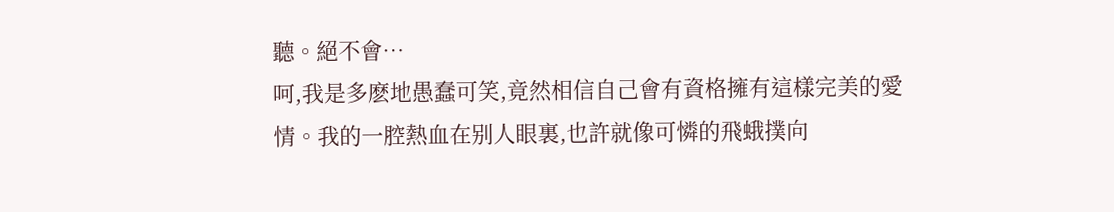聽。絕不會…
呵,我是多麽地愚蠢可笑,竟然相信自己會有資格擁有這樣完美的愛情。我的一腔熱血在别人眼裏,也許就像可憐的飛蛾撲向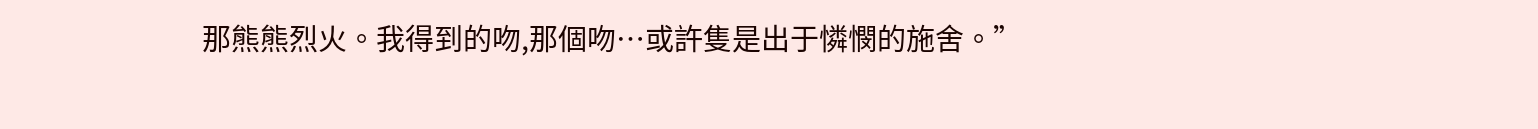那熊熊烈火。我得到的吻,那個吻…或許隻是出于憐憫的施舍。”